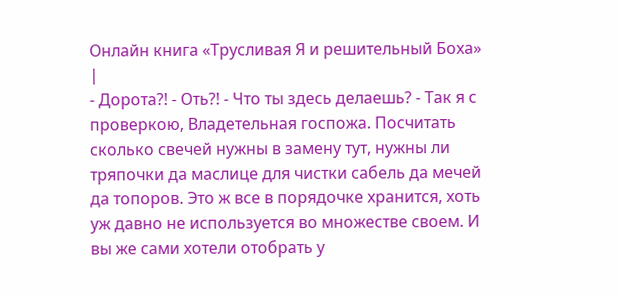Онлайн книга «Трусливая Я и решительный Боха»
|
- Дорота?! - Оть?! - Что ты здесь делаешь? - Так я с проверкою, Владетельная госпожа. Посчитать сколько свечей нужны в замену тут, нужны ли тряпочки да маслице для чистки сабель да мечей да топоров. Это ж все в порядочке хранится, хоть уж давно не используется во множестве своем. И вы же сами хотели отобрать у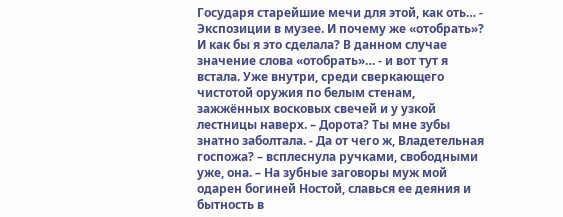Государя старейшие мечи для этой, как оть… - Экспозиции в музее. И почему же «отобрать»? И как бы я это сделала? В данном случае значение слова «отобрать»… - и вот тут я встала. Уже внутри, среди сверкающего чистотой оружия по белым стенам, зажжённых восковых свечей и у узкой лестницы наверх. – Дорота? Ты мне зубы знатно заболтала. - Да от чего ж, Владетельная госпожа? – всплеснула ручками, свободными уже, она. – На зубные заговоры муж мой одарен богиней Ностой, славься ее деяния и бытность в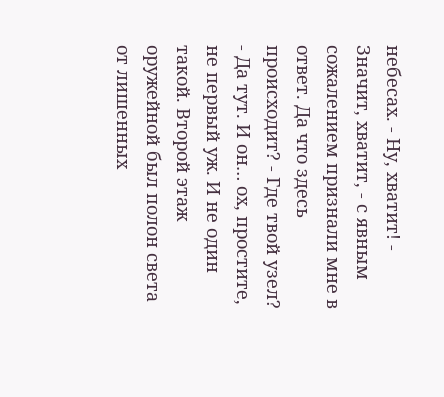небесах. - Ну, хватит! - Значит, хватит, - с явным сожалением признали мне в ответ. Да что здесь происходит? - Где твой узел? - Да тут. И он… ох, простите, не первый уж. И не один такой. Второй этаж оружейной был полон света от лишенных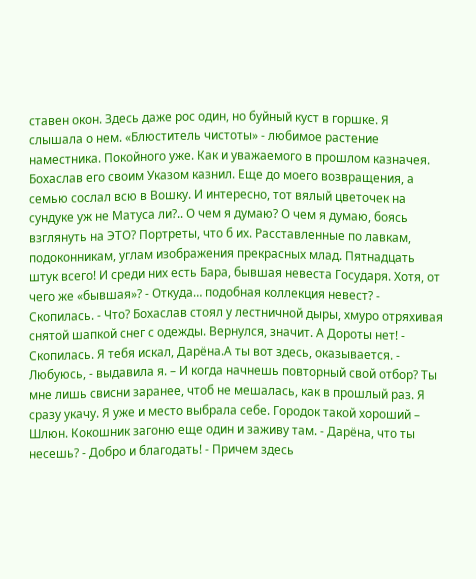ставен окон. Здесь даже рос один, но буйный куст в горшке. Я слышала о нем. «Блюститель чистоты» - любимое растение наместника. Покойного уже. Как и уважаемого в прошлом казначея. Бохаслав его своим Указом казнил. Еще до моего возвращения, а семью сослал всю в Вошку. И интересно, тот вялый цветочек на сундуке уж не Матуса ли?.. О чем я думаю? О чем я думаю, боясь взглянуть на ЭТО? Портреты, что б их. Расставленные по лавкам, подоконникам, углам изображения прекрасных млад. Пятнадцать штук всего! И среди них есть Бара, бывшая невеста Государя. Хотя, от чего же «бывшая»? - Откуда… подобная коллекция невест? - Скопилась. - Что? Бохаслав стоял у лестничной дыры, хмуро отряхивая снятой шапкой снег с одежды. Вернулся, значит. А Дороты нет! - Скопилась. Я тебя искал, Дарёна.А ты вот здесь, оказывается. - Любуюсь, - выдавила я. – И когда начнешь повторный свой отбор? Ты мне лишь свисни заранее, чтоб не мешалась, как в прошлый раз. Я сразу укачу. Я уже и место выбрала себе. Городок такой хороший – Шлюн. Кокошник загоню еще один и заживу там. - Дарёна, что ты несешь? - Добро и благодать! - Причем здесь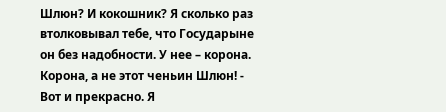Шлюн? И кокошник? Я сколько раз втолковывал тебе, что Государыне он без надобности. У нее – корона. Корона, а не этот ченьин Шлюн! - Вот и прекрасно. Я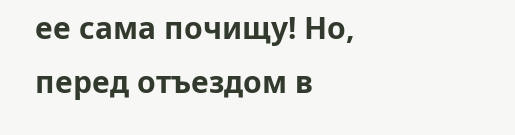ее сама почищу! Но, перед отъездом в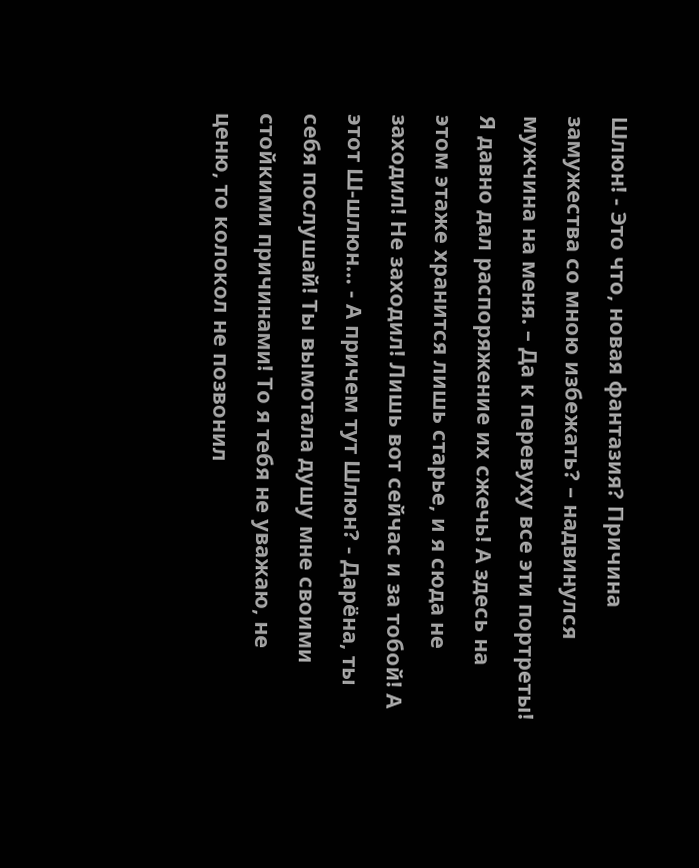Шлюн! - Это что, новая фантазия? Причина замужества со мною избежать? – надвинулся мужчина на меня. – Да к перевуху все эти портреты! Я давно дал распоряжение их сжечь! А здесь на этом этаже хранится лишь старье, и я сюда не заходил! Не заходил! Лишь вот сейчас и за тобой! А этот Ш-шлюн… - А причем тут Шлюн? - Дарёна, ты себя послушай! Ты вымотала душу мне своими стойкими причинами! То я тебя не уважаю, не ценю, то колокол не позвонил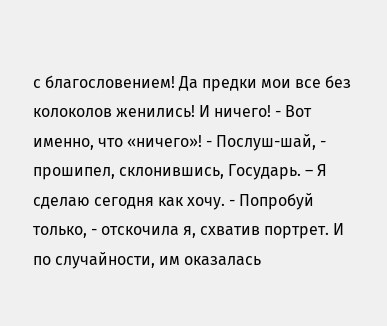с благословением! Да предки мои все без колоколов женились! И ничего! - Вот именно, что «ничего»! - Послуш-шай, - прошипел, склонившись, Государь. – Я сделаю сегодня как хочу. - Попробуй только, - отскочила я, схватив портрет. И по случайности, им оказалась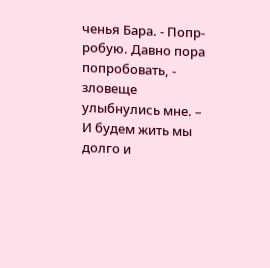ченья Бара. - Попр-робую. Давно пора попробовать, - зловеще улыбнулись мне. – И будем жить мы долго и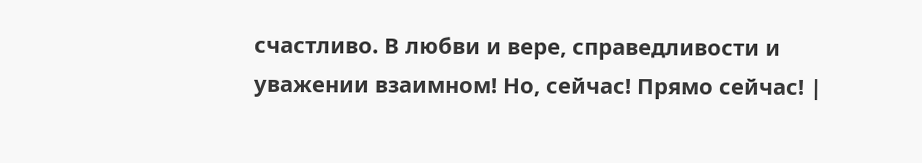счастливо. В любви и вере, справедливости и уважении взаимном! Но, сейчас! Прямо сейчас! |